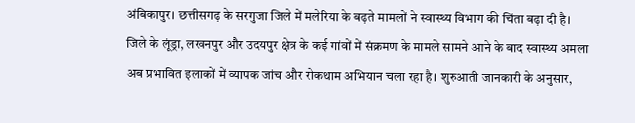अंबिकापुर। छत्तीसगढ़ के सरगुजा जिले में मलेरिया के बढ़ते मामलों ने स्वास्थ्य विभाग की चिंता बढ़ा दी है। जिले के लूंड्रा, लखनपुर और उदयपुर क्षेत्र के कई गांवों में संक्रमण के मामले सामने आने के बाद स्वास्थ्य अमला अब प्रभावित इलाकों में व्यापक जांच और रोकथाम अभियान चला रहा है। शुरुआती जानकारी के अनुसार,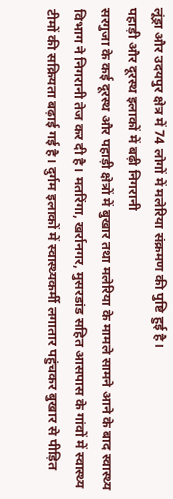लूंड्रा और उदयपुर क्षेत्र में 74 लोगों में मलेरिया संक्रमण की पुष्टि हुई है।
पहाड़ी और दूरस्थ इलाकों में बढ़ी निगरानी
सरगुजा के कई दूरस्थ और पहाड़ी क्षेत्रों में बुखार तथा मलेरिया के मामले सामने आने के बाद स्वास्थ्य विभाग ने निगरानी तेज कर दी है। मतरिंगा, खर्रानगर, मुसरडांड सहित आसपास के गांवों में स्वास्थ्य टीमों की सक्रियता बढ़ाई गई है। दुर्गम इलाकों में स्वास्थ्यकर्मी लगातार पहुंचकर बुखार से पीड़ित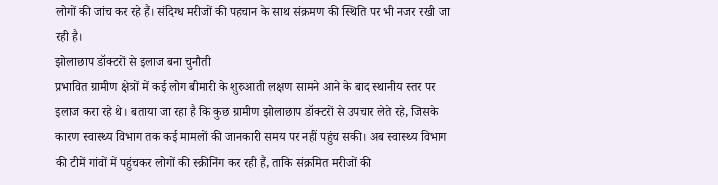लोगों की जांच कर रहे हैं। संदिग्ध मरीजों की पहचान के साथ संक्रमण की स्थिति पर भी नजर रखी जा रही है।
झोलाछाप डॉक्टरों से इलाज बना चुनौती
प्रभावित ग्रामीण क्षेत्रों में कई लोग बीमारी के शुरुआती लक्षण सामने आने के बाद स्थानीय स्तर पर इलाज करा रहे थे। बताया जा रहा है कि कुछ ग्रामीण झोलाछाप डॉक्टरों से उपचार लेते रहे, जिसके कारण स्वास्थ्य विभाग तक कई मामलों की जानकारी समय पर नहीं पहुंच सकी। अब स्वास्थ्य विभाग की टीमें गांवों में पहुंचकर लोगों की स्क्रीनिंग कर रही हैं, ताकि संक्रमित मरीजों की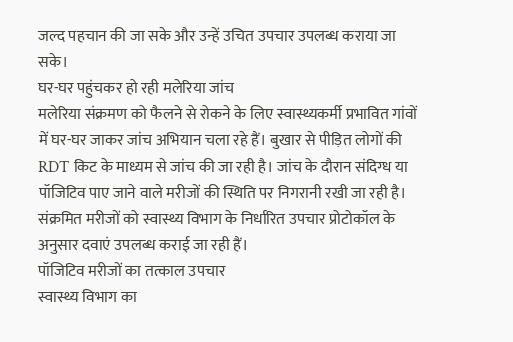जल्द पहचान की जा सके और उन्हें उचित उपचार उपलब्ध कराया जा सके।
घर-घर पहुंचकर हो रही मलेरिया जांच
मलेरिया संक्रमण को फैलने से रोकने के लिए स्वास्थ्यकर्मी प्रभावित गांवों में घर-घर जाकर जांच अभियान चला रहे हैं। बुखार से पीड़ित लोगों की RDT किट के माध्यम से जांच की जा रही है। जांच के दौरान संदिग्ध या पॉजिटिव पाए जाने वाले मरीजों की स्थिति पर निगरानी रखी जा रही है। संक्रमित मरीजों को स्वास्थ्य विभाग के निर्धारित उपचार प्रोटोकॉल के अनुसार दवाएं उपलब्ध कराई जा रही हैं।
पॉजिटिव मरीजों का तत्काल उपचार
स्वास्थ्य विभाग का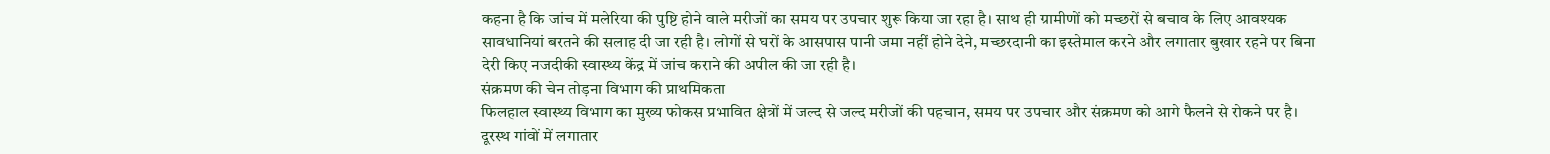कहना है कि जांच में मलेरिया की पुष्टि होने वाले मरीजों का समय पर उपचार शुरू किया जा रहा है। साथ ही ग्रामीणों को मच्छरों से बचाव के लिए आवश्यक सावधानियां बरतने की सलाह दी जा रही है। लोगों से घरों के आसपास पानी जमा नहीं होने देने, मच्छरदानी का इस्तेमाल करने और लगातार बुखार रहने पर बिना देरी किए नजदीकी स्वास्थ्य केंद्र में जांच कराने की अपील की जा रही है।
संक्रमण की चेन तोड़ना विभाग की प्राथमिकता
फिलहाल स्वास्थ्य विभाग का मुख्य फोकस प्रभावित क्षेत्रों में जल्द से जल्द मरीजों की पहचान, समय पर उपचार और संक्रमण को आगे फैलने से रोकने पर है। दूरस्थ गांवों में लगातार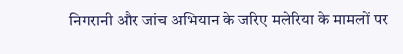निगरानी और जांच अभियान के जरिए मलेरिया के मामलों पर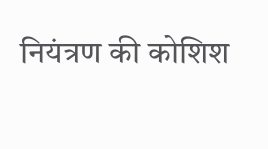नियंत्रण की कोशिश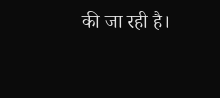की जा रही है।